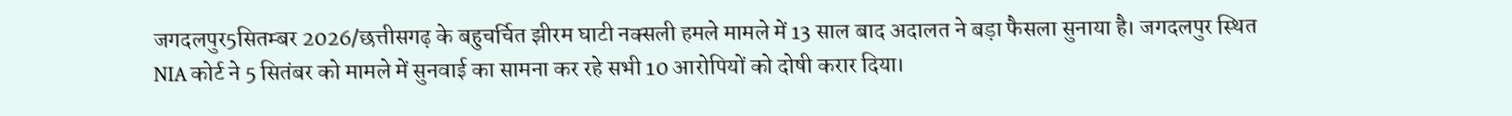जगदलपुर5सितम्बर 2026/छत्तीसगढ़ के बहुचर्चित झीरम घाटी नक्सली हमले मामले में 13 साल बाद अदालत ने बड़ा फैसला सुनाया है। जगदलपुर स्थित NIA कोर्ट ने 5 सितंबर को मामले में सुनवाई का सामना कर रहे सभी 10 आरोपियों को दोषी करार दिया।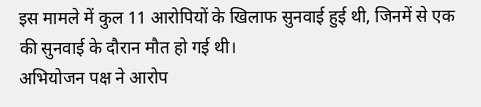इस मामले में कुल 11 आरोपियों के खिलाफ सुनवाई हुई थी, जिनमें से एक की सुनवाई के दौरान मौत हो गई थी।
अभियोजन पक्ष ने आरोप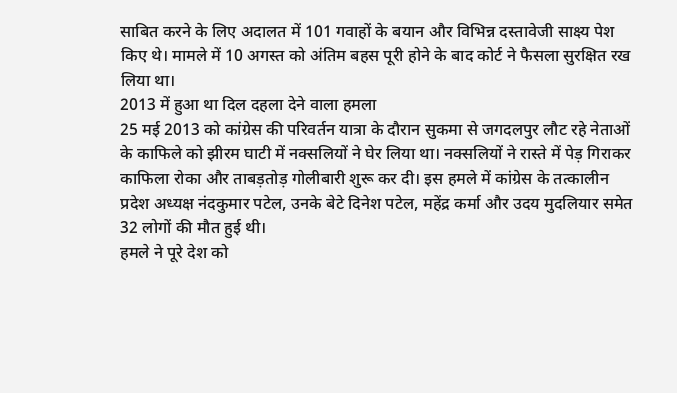साबित करने के लिए अदालत में 101 गवाहों के बयान और विभिन्न दस्तावेजी साक्ष्य पेश किए थे। मामले में 10 अगस्त को अंतिम बहस पूरी होने के बाद कोर्ट ने फैसला सुरक्षित रख लिया था।
2013 में हुआ था दिल दहला देने वाला हमला
25 मई 2013 को कांग्रेस की परिवर्तन यात्रा के दौरान सुकमा से जगदलपुर लौट रहे नेताओं के काफिले को झीरम घाटी में नक्सलियों ने घेर लिया था। नक्सलियों ने रास्ते में पेड़ गिराकर काफिला रोका और ताबड़तोड़ गोलीबारी शुरू कर दी। इस हमले में कांग्रेस के तत्कालीन प्रदेश अध्यक्ष नंदकुमार पटेल, उनके बेटे दिनेश पटेल, महेंद्र कर्मा और उदय मुदलियार समेत 32 लोगों की मौत हुई थी।
हमले ने पूरे देश को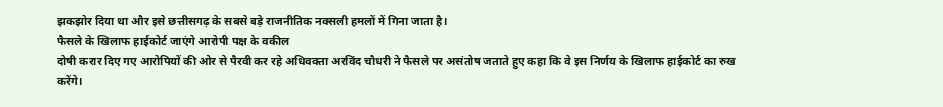झकझोर दिया था और इसे छत्तीसगढ़ के सबसे बड़े राजनीतिक नक्सली हमलों में गिना जाता है।
फैसले के खिलाफ हाईकोर्ट जाएंगे आरोपी पक्ष के वकील
दोषी करार दिए गए आरोपियों की ओर से पैरवी कर रहे अधिवक्ता अरविंद चौधरी ने फैसले पर असंतोष जताते हुए कहा कि वे इस निर्णय के खिलाफ हाईकोर्ट का रुख करेंगे।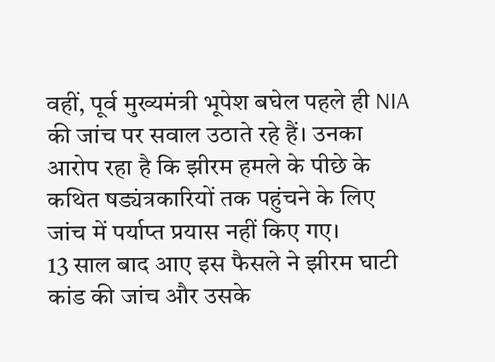वहीं, पूर्व मुख्यमंत्री भूपेश बघेल पहले ही NIA की जांच पर सवाल उठाते रहे हैं। उनका आरोप रहा है कि झीरम हमले के पीछे के कथित षड्यंत्रकारियों तक पहुंचने के लिए जांच में पर्याप्त प्रयास नहीं किए गए।
13 साल बाद आए इस फैसले ने झीरम घाटी कांड की जांच और उसके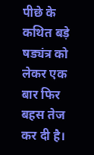पीछे के कथित बड़े षड्यंत्र को लेकर एक बार फिर बहस तेज कर दी है।